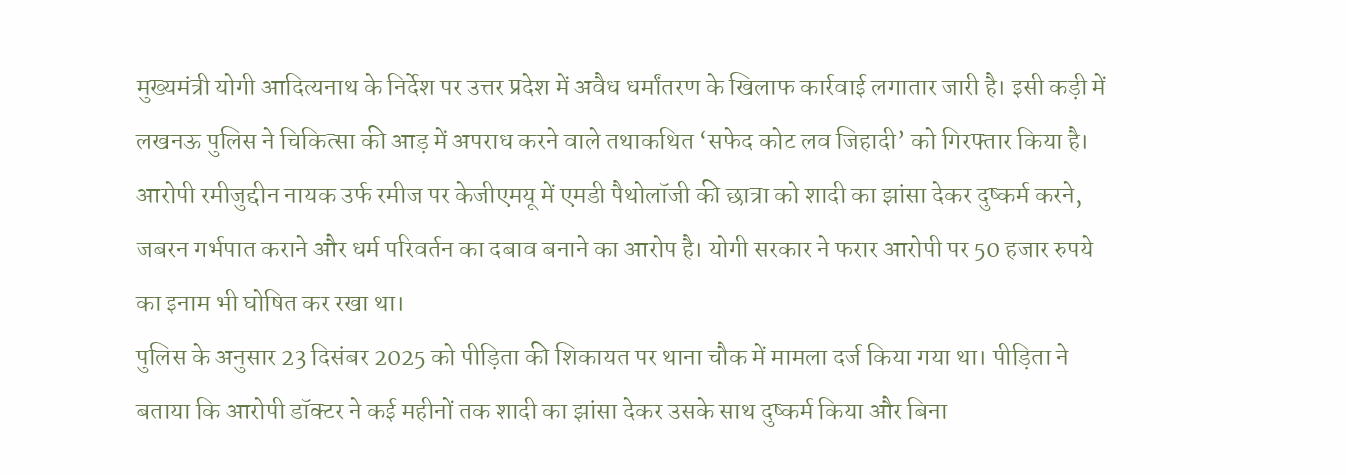मुख्यमंत्री योगी आदित्यनाथ के निर्देश पर उत्तर प्रदेश में अवैध धर्मांतरण के खिलाफ कार्रवाई लगातार जारी है। इसी कड़ी में लखनऊ पुलिस ने चिकित्सा की आड़ में अपराध करने वाले तथाकथित ‘सफेद कोट लव जिहादी’ को गिरफ्तार किया है। आरोपी रमीजुद्दीन नायक उर्फ रमीज पर केजीएमयू में एमडी पैथोलॉजी की छात्रा को शादी का झांसा देकर दुष्कर्म करने, जबरन गर्भपात कराने और धर्म परिवर्तन का दबाव बनाने का आरोप है। योगी सरकार ने फरार आरोपी पर 50 हजार रुपये का इनाम भी घोषित कर रखा था।
पुलिस के अनुसार 23 दिसंबर 2025 को पीड़िता की शिकायत पर थाना चौक में मामला दर्ज किया गया था। पीड़िता ने बताया कि आरोपी डॉक्टर ने कई महीनों तक शादी का झांसा देकर उसके साथ दुष्कर्म किया और बिना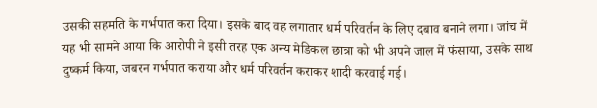उसकी सहमति के गर्भपात करा दिया। इसके बाद वह लगातार धर्म परिवर्तन के लिए दबाव बनाने लगा। जांच में यह भी सामने आया कि आरोपी ने इसी तरह एक अन्य मेडिकल छात्रा को भी अपने जाल में फंसाया, उसके साथ दुष्कर्म किया, जबरन गर्भपात कराया और धर्म परिवर्तन कराकर शादी करवाई गई।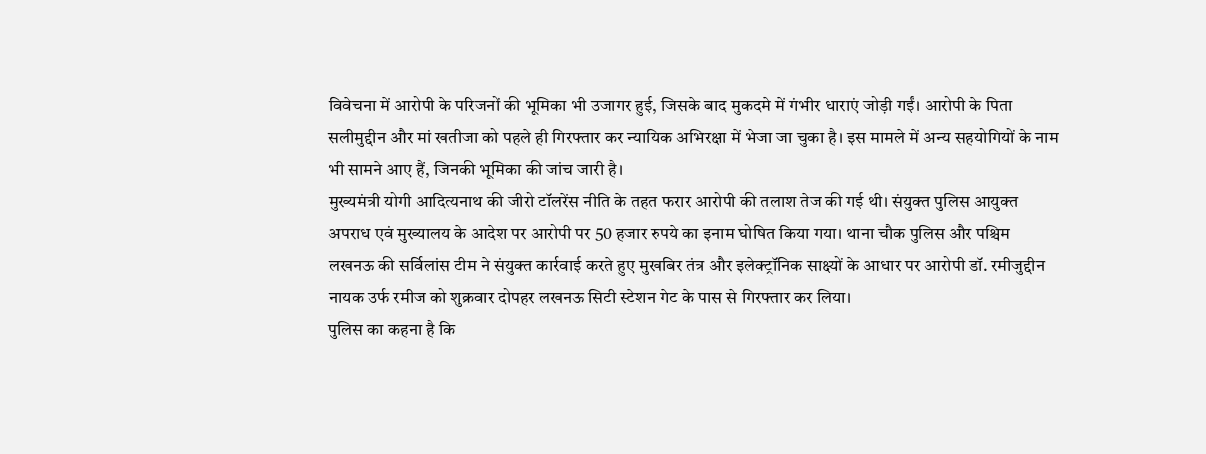विवेचना में आरोपी के परिजनों की भूमिका भी उजागर हुई, जिसके बाद मुकदमे में गंभीर धाराएं जोड़ी गईं। आरोपी के पिता सलीमुद्दीन और मां खतीजा को पहले ही गिरफ्तार कर न्यायिक अभिरक्षा में भेजा जा चुका है। इस मामले में अन्य सहयोगियों के नाम भी सामने आए हैं, जिनकी भूमिका की जांच जारी है।
मुख्यमंत्री योगी आदित्यनाथ की जीरो टॉलरेंस नीति के तहत फरार आरोपी की तलाश तेज की गई थी। संयुक्त पुलिस आयुक्त अपराध एवं मुख्यालय के आदेश पर आरोपी पर 50 हजार रुपये का इनाम घोषित किया गया। थाना चौक पुलिस और पश्चिम लखनऊ की सर्विलांस टीम ने संयुक्त कार्रवाई करते हुए मुखबिर तंत्र और इलेक्ट्रॉनिक साक्ष्यों के आधार पर आरोपी डॉ. रमीजुद्दीन नायक उर्फ रमीज को शुक्रवार दोपहर लखनऊ सिटी स्टेशन गेट के पास से गिरफ्तार कर लिया।
पुलिस का कहना है कि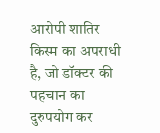आरोपी शातिर किस्म का अपराधी है, जो डॉक्टर की पहचान का दुरुपयोग कर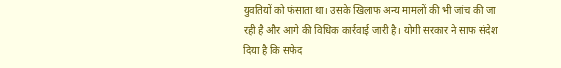युवतियों को फंसाता था। उसके खिलाफ अन्य मामलों की भी जांच की जा रही है और आगे की विधिक कार्रवाई जारी है। योगी सरकार ने साफ संदेश दिया है कि सफेद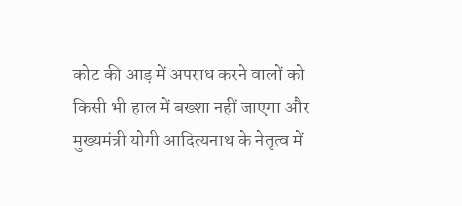कोट की आड़ में अपराध करने वालों को किसी भी हाल में बख्शा नहीं जाएगा और मुख्यमंत्री योगी आदित्यनाथ के नेतृत्व में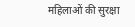महिलाओं की सुरक्षा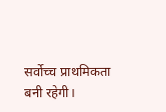सर्वोच्च प्राथमिकता बनी रहेगी।